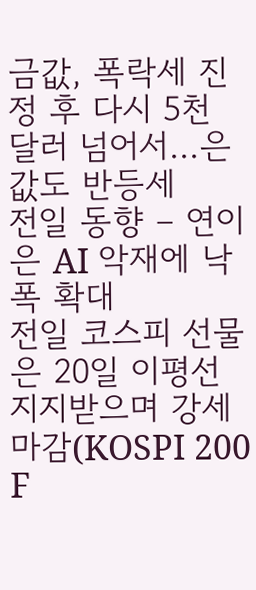금값, 폭락세 진정 후 다시 5천 달러 넘어서...은값도 반등세
전일 동향 – 연이은 AI 악재에 낙폭 확대
전일 코스피 선물은 20일 이평선 지지받으며 강세 마감(KOSPI 200 F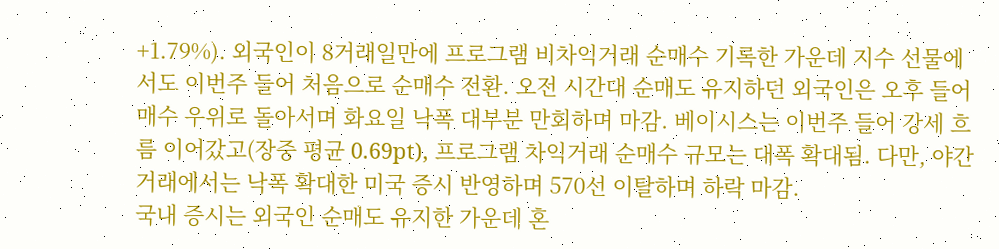+1.79%). 외국인이 8거래일만에 프로그램 비차익거래 순매수 기록한 가운데 지수 선물에서도 이번주 들어 처음으로 순매수 전환. 오전 시간대 순매도 유지하던 외국인은 오후 들어 매수 우위로 돌아서며 화요일 낙폭 대부분 만회하며 마감. 베이시스는 이번주 들어 강세 흐름 이어갔고(장중 평균 0.69pt), 프로그램 차익거래 순매수 규모는 대폭 확대됨. 다만, 야간 거래에서는 낙폭 확대한 미국 증시 반영하며 570선 이탈하며 하락 마감.
국내 증시는 외국인 순매도 유지한 가운데 혼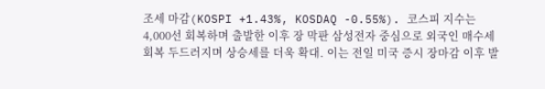조세 마감(KOSPI +1.43%, KOSDAQ -0.55%). 코스피 지수는 4,000선 회복하며 출발한 이후 장 막판 삼성전자 중심으로 외국인 매수세 회복 두드러지며 상승세를 더욱 확대. 이는 전일 미국 증시 장마감 이후 발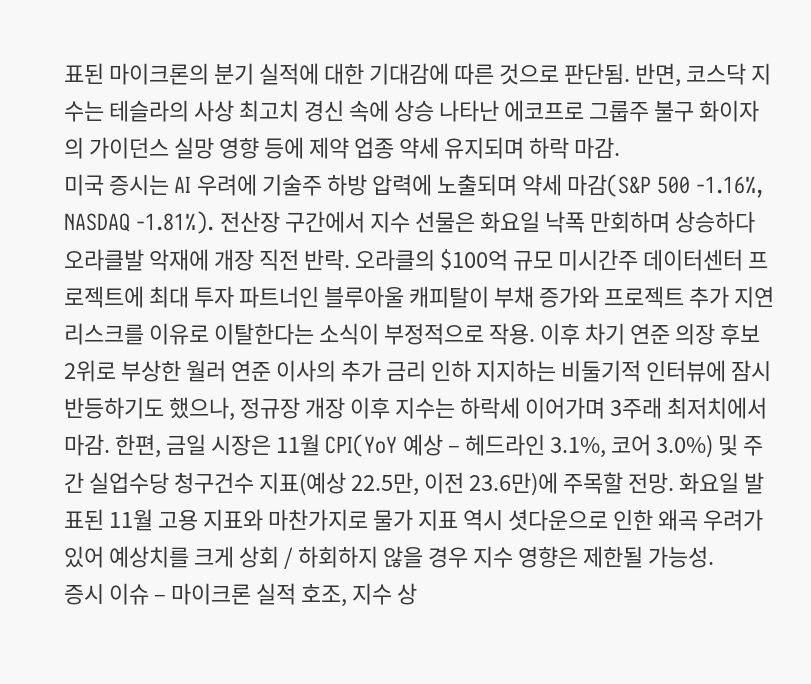표된 마이크론의 분기 실적에 대한 기대감에 따른 것으로 판단됨. 반면, 코스닥 지수는 테슬라의 사상 최고치 경신 속에 상승 나타난 에코프로 그룹주 불구 화이자의 가이던스 실망 영향 등에 제약 업종 약세 유지되며 하락 마감.
미국 증시는 AI 우려에 기술주 하방 압력에 노출되며 약세 마감(S&P 500 -1.16%, NASDAQ -1.81%). 전산장 구간에서 지수 선물은 화요일 낙폭 만회하며 상승하다 오라클발 악재에 개장 직전 반락. 오라클의 $100억 규모 미시간주 데이터센터 프로젝트에 최대 투자 파트너인 블루아울 캐피탈이 부채 증가와 프로젝트 추가 지연 리스크를 이유로 이탈한다는 소식이 부정적으로 작용. 이후 차기 연준 의장 후보 2위로 부상한 월러 연준 이사의 추가 금리 인하 지지하는 비둘기적 인터뷰에 잠시 반등하기도 했으나, 정규장 개장 이후 지수는 하락세 이어가며 3주래 최저치에서 마감. 한편, 금일 시장은 11월 CPI(YoY 예상 – 헤드라인 3.1%, 코어 3.0%) 및 주간 실업수당 청구건수 지표(예상 22.5만, 이전 23.6만)에 주목할 전망. 화요일 발표된 11월 고용 지표와 마찬가지로 물가 지표 역시 셧다운으로 인한 왜곡 우려가 있어 예상치를 크게 상회 / 하회하지 않을 경우 지수 영향은 제한될 가능성.
증시 이슈 – 마이크론 실적 호조, 지수 상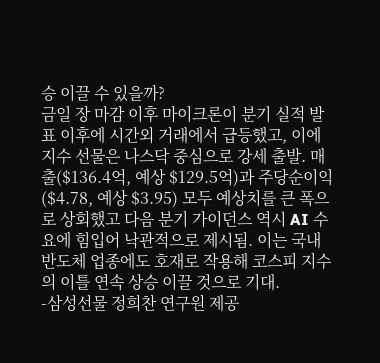승 이끌 수 있을까?
금일 장 마감 이후 마이크론이 분기 실적 발표 이후에 시간외 거래에서 급등했고, 이에 지수 선물은 나스닥 중심으로 강세 출발. 매출($136.4억, 예상 $129.5억)과 주당순이익($4.78, 예상 $3.95) 모두 예상치를 큰 폭으로 상회했고 다음 분기 가이던스 역시 AI 수요에 힘입어 낙관적으로 제시됨. 이는 국내 반도체 업종에도 호재로 작용해 코스피 지수의 이틀 연속 상승 이끌 것으로 기대.
-삼성선물 정희찬 연구원 제공